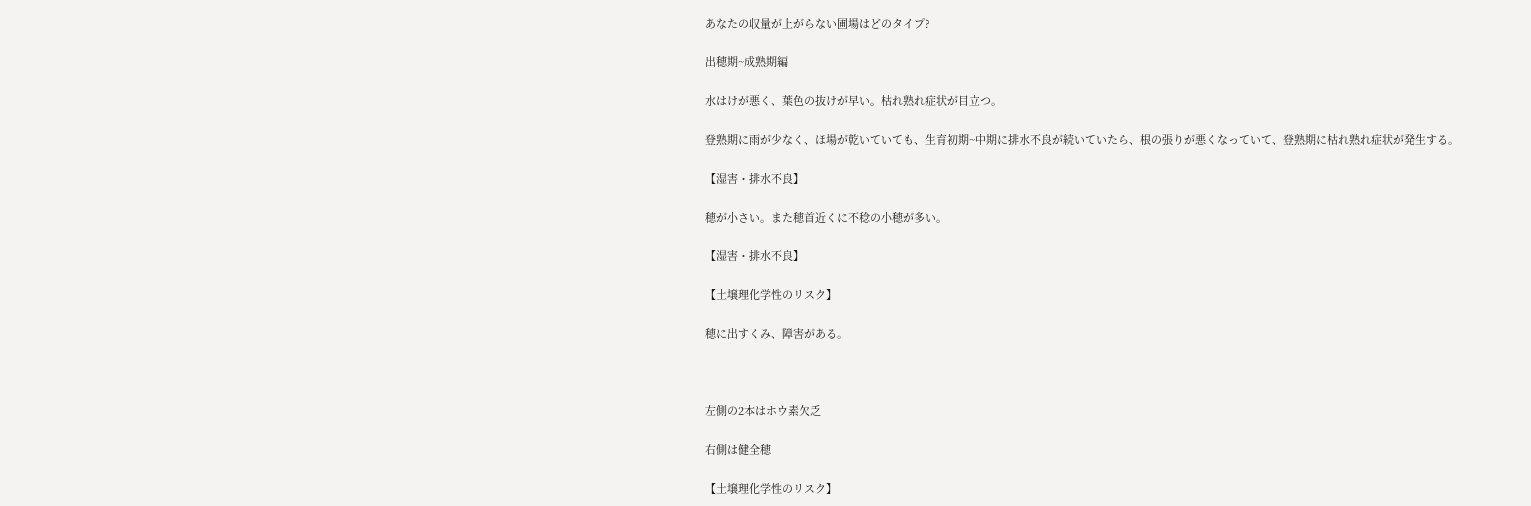あなたの収量が上がらない圃場はどのタイプ?

出穂期~成熟期編

水はけが悪く、葉色の抜けが早い。枯れ熟れ症状が目立つ。

登熟期に雨が少なく、ほ場が乾いていても、生育初期~中期に排水不良が続いていたら、根の張りが悪くなっていて、登熟期に枯れ熟れ症状が発生する。

【湿害・排水不良】

穂が小さい。また穂首近くに不稔の小穂が多い。

【湿害・排水不良】

【土壌理化学性のリスク】

穂に出すくみ、障害がある。



左側の2本はホウ素欠乏

右側は健全穂

【土壌理化学性のリスク】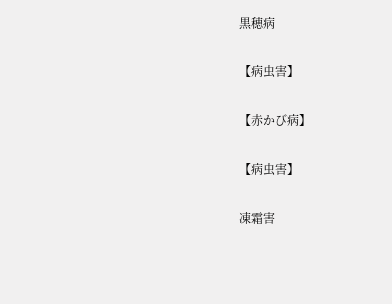黒穂病

【病虫害】

【赤かび病】

【病虫害】

凍霜害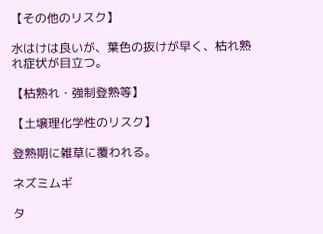【その他のリスク】

水はけは良いが、葉色の抜けが早く、枯れ熟れ症状が目立つ。

【枯熟れ・強制登熟等】

【土壌理化学性のリスク】

登熟期に雑草に覆われる。

ネズミムギ

タ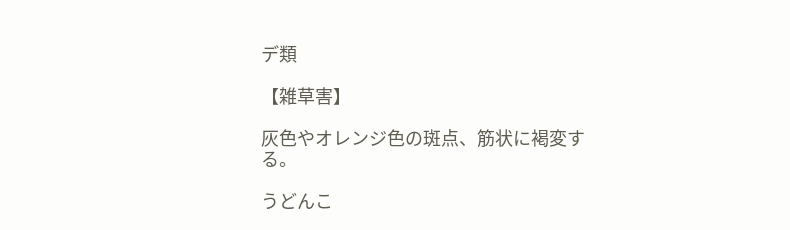デ類

【雑草害】

灰色やオレンジ色の斑点、筋状に褐変する。

うどんこ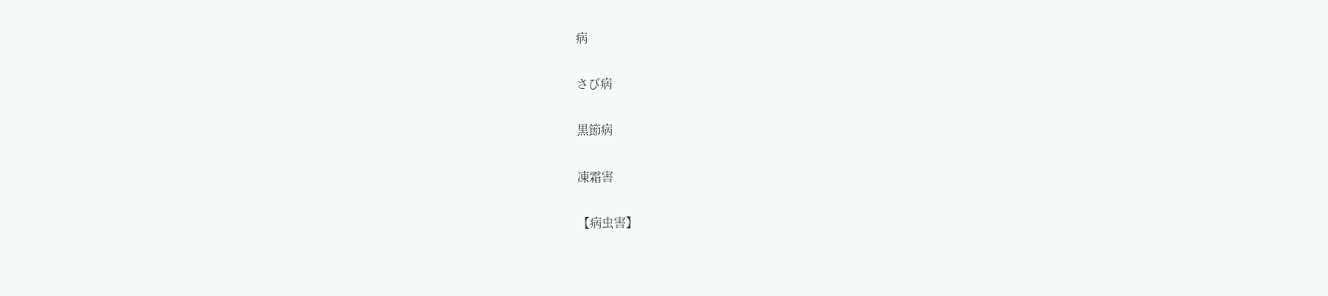病

さび病

黒節病

凍霜害

【病虫害】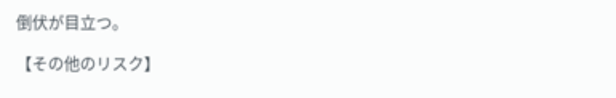倒伏が目立つ。

【その他のリスク】